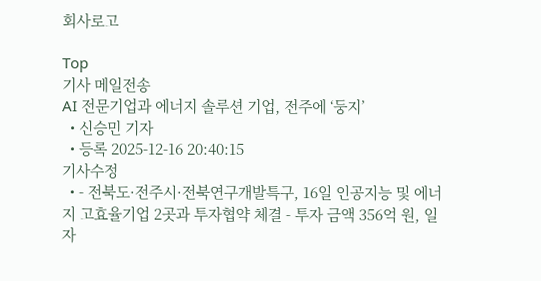회사로고

Top
기사 메일전송
AI 전문기업과 에너지 솔루션 기업, 전주에 ‘둥지’
  • 신승민 기자
  • 등록 2025-12-16 20:40:15
기사수정
  • - 전북도·전주시·전북연구개발특구, 16일 인공지능 및 에너지 고효율기업 2곳과 투자협약 체결 - 투자 금액 356억 원, 일자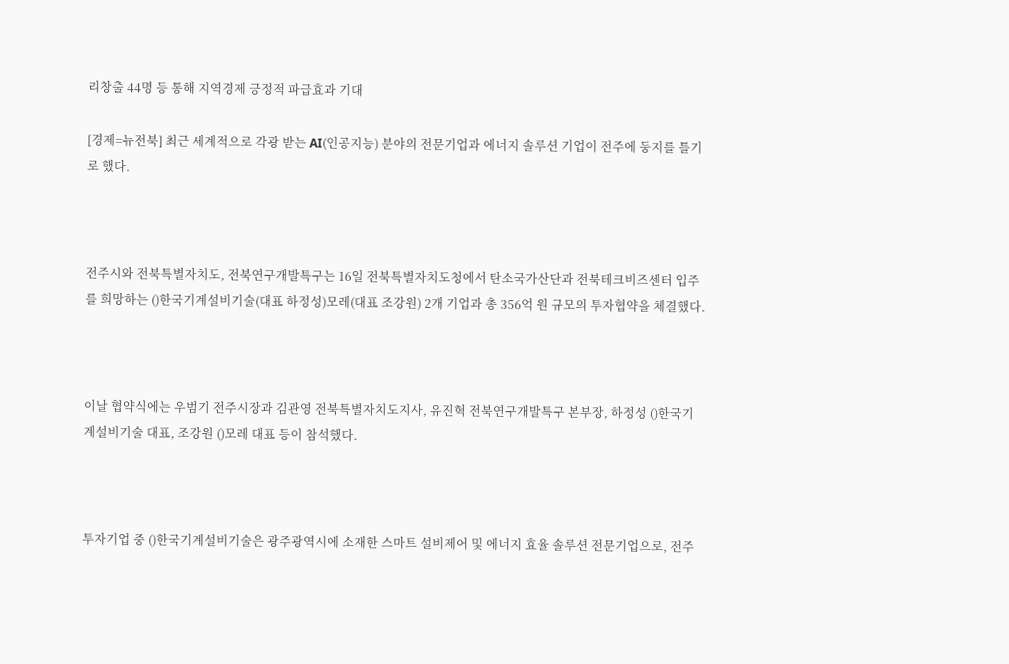리창출 44명 등 통해 지역경제 긍정적 파급효과 기대

[경제=뉴전북] 최근 세계적으로 각광 받는 AI(인공지능) 분야의 전문기업과 에너지 솔루션 기업이 전주에 둥지를 틀기로 했다.



전주시와 전북특별자치도, 전북연구개발특구는 16일 전북특별자치도청에서 탄소국가산단과 전북테크비즈센터 입주를 희망하는 ()한국기계설비기술(대표 하정성)모레(대표 조강원) 2개 기업과 총 356억 원 규모의 투자협약을 체결했다.



이날 협약식에는 우범기 전주시장과 김관영 전북특별자치도지사, 유진혁 전북연구개발특구 본부장, 하정성 ()한국기계설비기술 대표, 조강원 ()모레 대표 등이 참석했다.



투자기업 중 ()한국기계설비기술은 광주광역시에 소재한 스마트 설비제어 및 에너지 효율 솔루션 전문기업으로, 전주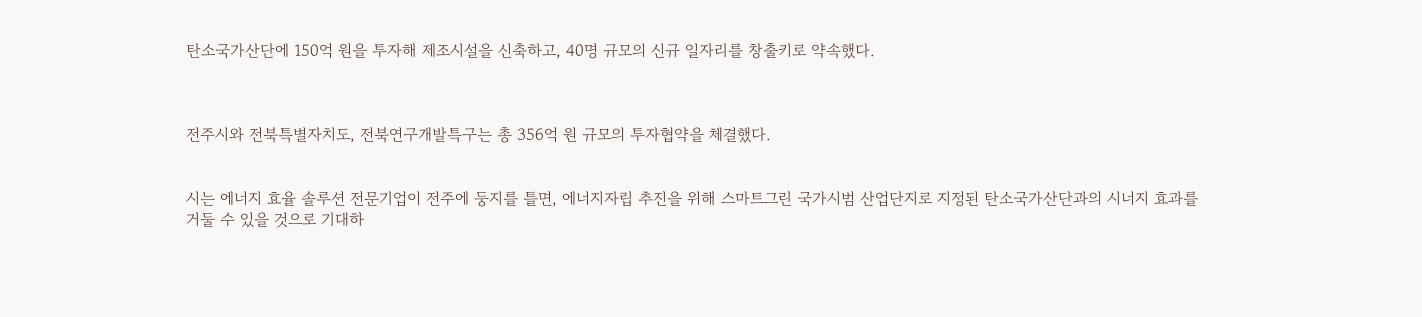탄소국가산단에 150억 원을 투자해 제조시설을 신축하고, 40명 규모의 신규 일자리를 창출키로 약속했다.



전주시와 전북특별자치도, 전북연구개발특구는 총 356억 원 규모의 투자협약을 체결했다.


시는 에너지 효율 솔루션 전문기업이 전주에 둥지를 틀면, 에너지자립 추진을 위해 스마트그린 국가시범 산업단지로 지정된 탄소국가산단과의 시너지 효과를 거둘 수 있을 것으로 기대하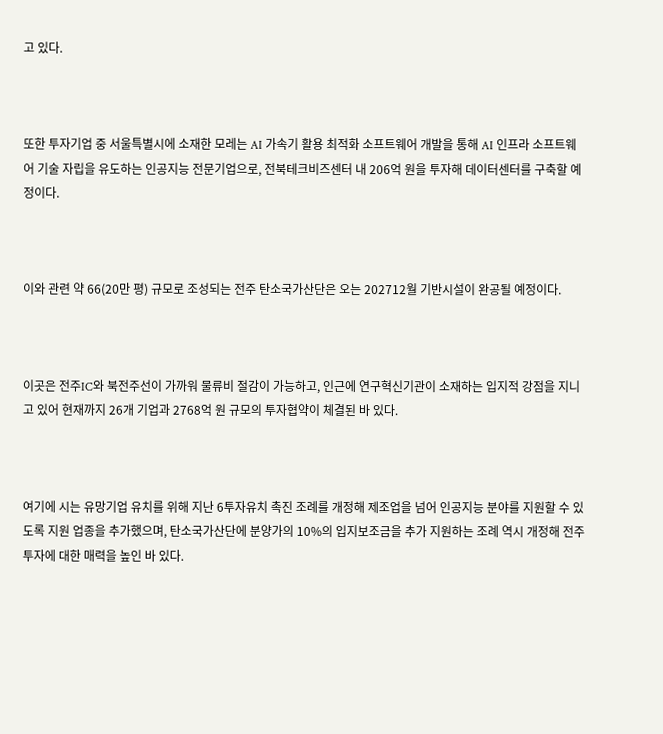고 있다.



또한 투자기업 중 서울특별시에 소재한 모레는 AI 가속기 활용 최적화 소프트웨어 개발을 통해 AI 인프라 소프트웨어 기술 자립을 유도하는 인공지능 전문기업으로, 전북테크비즈센터 내 206억 원을 투자해 데이터센터를 구축할 예정이다.



이와 관련 약 66(20만 평) 규모로 조성되는 전주 탄소국가산단은 오는 202712월 기반시설이 완공될 예정이다.



이곳은 전주IC와 북전주선이 가까워 물류비 절감이 가능하고, 인근에 연구혁신기관이 소재하는 입지적 강점을 지니고 있어 현재까지 26개 기업과 2768억 원 규모의 투자협약이 체결된 바 있다.



여기에 시는 유망기업 유치를 위해 지난 6투자유치 촉진 조례를 개정해 제조업을 넘어 인공지능 분야를 지원할 수 있도록 지원 업종을 추가했으며, 탄소국가산단에 분양가의 10%의 입지보조금을 추가 지원하는 조례 역시 개정해 전주 투자에 대한 매력을 높인 바 있다.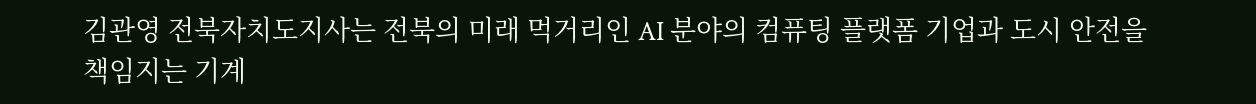김관영 전북자치도지사는 전북의 미래 먹거리인 AI 분야의 컴퓨팅 플랫폼 기업과 도시 안전을 책임지는 기계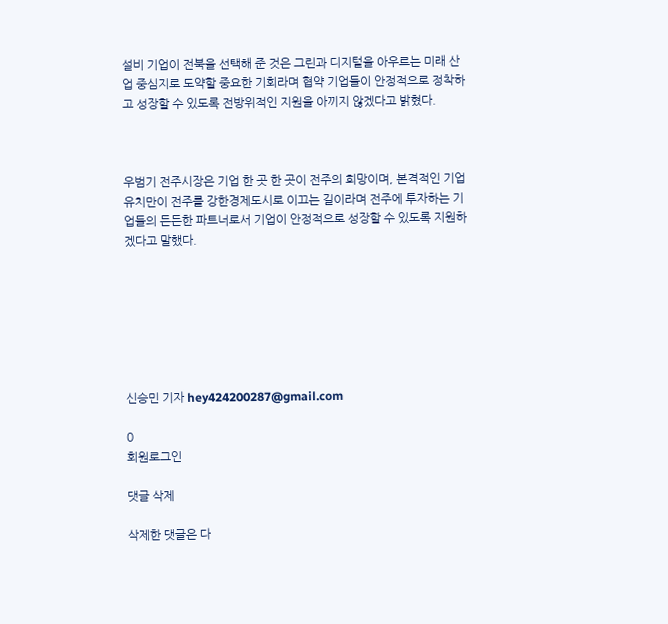설비 기업이 전북을 선택해 준 것은 그린과 디지털을 아우르는 미래 산업 중심지로 도약할 중요한 기회라며 협약 기업들이 안정적으로 정착하고 성장할 수 있도록 전방위적인 지원을 아끼지 않겠다고 밝혔다.



우범기 전주시장은 기업 한 곳 한 곳이 전주의 희망이며, 본격적인 기업 유치만이 전주를 강한경제도시로 이끄는 길이라며 전주에 투자하는 기업들의 든든한 파트너로서 기업이 안정적으로 성장할 수 있도록 지원하겠다고 말했다.







신승민 기자 hey424200287@gmail.com

0
회원로그인

댓글 삭제

삭제한 댓글은 다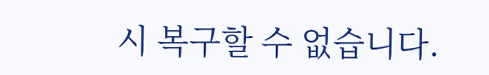시 복구할 수 없습니다.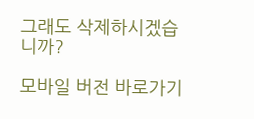그래도 삭제하시겠습니까?

모바일 버전 바로가기